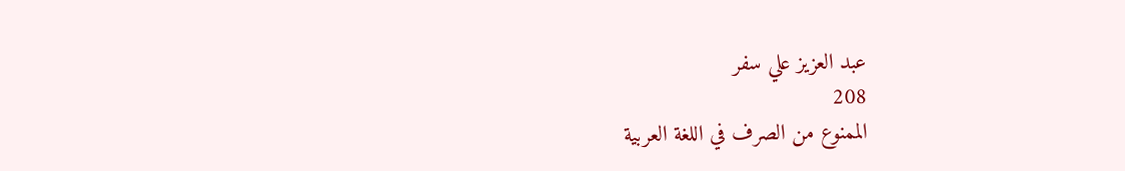عبد العزيز علي سفر
208
الممنوع من الصرف في اللغة العربية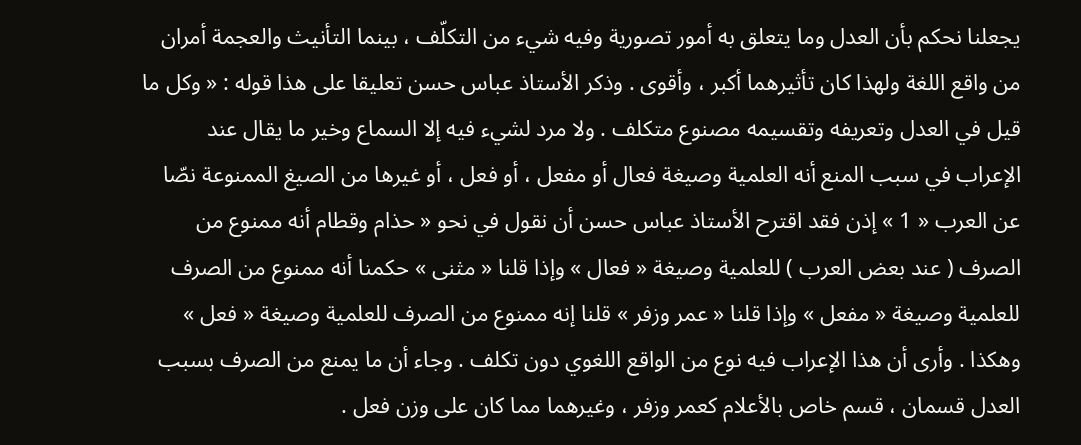يجعلنا نحكم بأن العدل وما يتعلق به أمور تصورية وفيه شيء من التكلّف ، بينما التأنيث والعجمة أمران من واقع اللغة ولهذا كان تأثيرهما أكبر ، وأقوى . وذكر الأستاذ عباس حسن تعليقا على هذا قوله : « وكل ما قيل في العدل وتعريفه وتقسيمه مصنوع متكلف . ولا مرد لشيء فيه إلا السماع وخير ما يقال عند الإعراب في سبب المنع أنه العلمية وصيغة فعال أو مفعل ، أو فعل ، أو غيرها من الصيغ الممنوعة نصّا عن العرب « 1 » إذن فقد اقترح الأستاذ عباس حسن أن نقول في نحو « حذام وقطام أنه ممنوع من الصرف ( عند بعض العرب ) للعلمية وصيغة « فعال » وإذا قلنا « مثنى » حكمنا أنه ممنوع من الصرف للعلمية وصيغة « مفعل » وإذا قلنا « عمر وزفر » قلنا إنه ممنوع من الصرف للعلمية وصيغة « فعل » وهكذا . وأرى أن هذا الإعراب فيه نوع من الواقع اللغوي دون تكلف . وجاء أن ما يمنع من الصرف بسبب العدل قسمان ، قسم خاص بالأعلام كعمر وزفر ، وغيرهما مما كان على وزن فعل .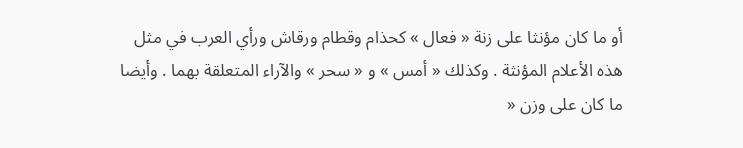أو ما كان مؤنثا على زنة « فعال » كحذام وقطام ورقاش ورأي العرب في مثل هذه الأعلام المؤنثة . وكذلك « أمس » و « سحر » والآراء المتعلقة بهما . وأيضا ما كان على وزن «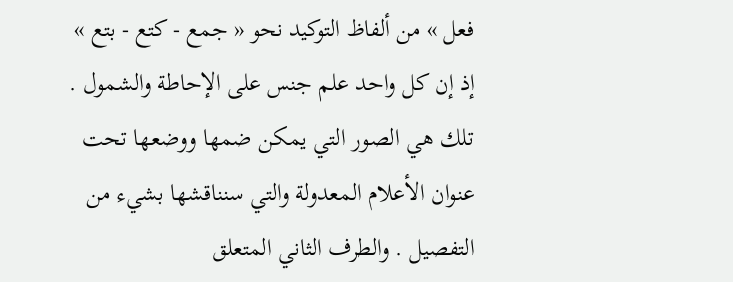فعل » من ألفاظ التوكيد نحو « جمع - كتع - بتع » إذ إن كل واحد علم جنس على الإحاطة والشمول . تلك هي الصور التي يمكن ضمها ووضعها تحت عنوان الأعلام المعدولة والتي سنناقشها بشيء من التفصيل . والطرف الثاني المتعلق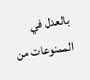بالعدل في الممنوعات من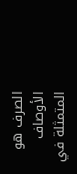الصرف هو الأوصاف المتمثلة في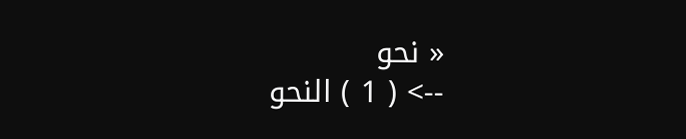« نحو
--> ( 1 ) النحو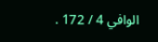الوافي 4 / 172 .